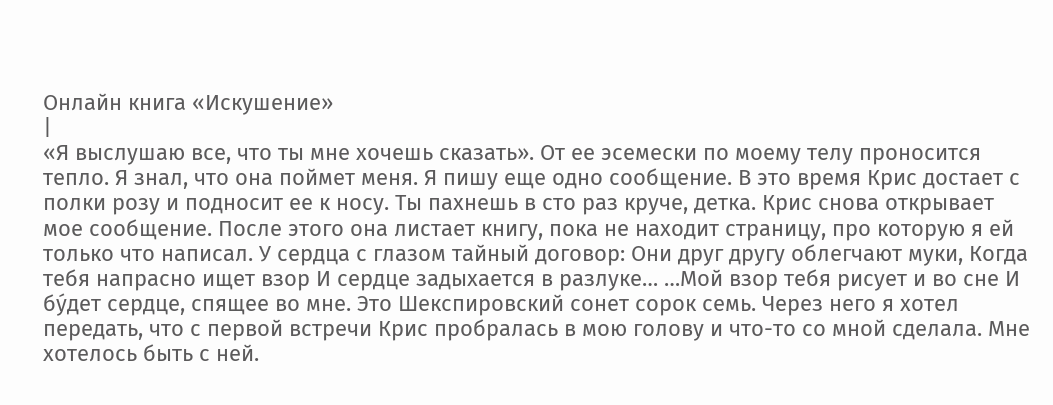Онлайн книга «Искушение»
|
«Я выслушаю все, что ты мне хочешь сказать». От ее эсемески по моему телу проносится тепло. Я знал, что она поймет меня. Я пишу еще одно сообщение. В это время Крис достает с полки розу и подносит ее к носу. Ты пахнешь в сто раз круче, детка. Крис снова открывает мое сообщение. После этого она листает книгу, пока не находит страницу, про которую я ей только что написал. У сердца с глазом тайный договор: Они друг другу облегчают муки, Когда тебя напрасно ищет взор И сердце задыхается в разлуке… …Мой взор тебя рисует и во сне И бу́дет сердце, спящее во мне. Это Шекспировский сонет сорок семь. Через него я хотел передать, что с первой встречи Крис пробралась в мою голову и что-то со мной сделала. Мне хотелось быть с ней.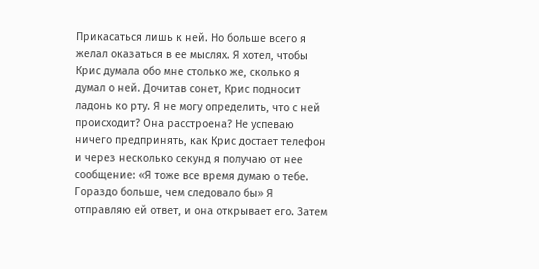Прикасаться лишь к ней. Но больше всего я желал оказаться в ее мыслях. Я хотел, чтобы Крис думала обо мне столько же, сколько я думал о ней. Дочитав сонет, Крис подносит ладонь ко рту. Я не могу определить, что с ней происходит? Она расстроена? Не успеваю ничего предпринять, как Крис достает телефон и через несколько секунд я получаю от нее сообщение: «Я тоже все время думаю о тебе. Гораздо больше, чем следовало бы» Я отправляю ей ответ, и она открывает его. Затем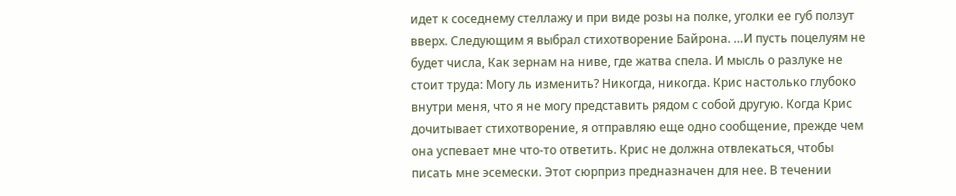идет к соседнему стеллажу и при виде розы на полке, уголки ее губ ползут вверх. Следующим я выбрал стихотворение Байрона. …И пусть поцелуям не будет числа, Как зернам на ниве, где жатва спела. И мысль о разлуке не стоит труда: Могу ль изменить? Никогда, никогда. Крис настолько глубоко внутри меня, что я не могу представить рядом с собой другую. Когда Крис дочитывает стихотворение, я отправляю еще одно сообщение, прежде чем она успевает мне что-то ответить. Крис не должна отвлекаться, чтобы писать мне эсемески. Этот сюрприз предназначен для нее. В течении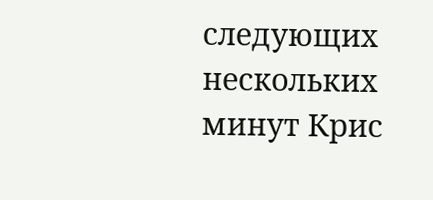следующих нескольких минут Крис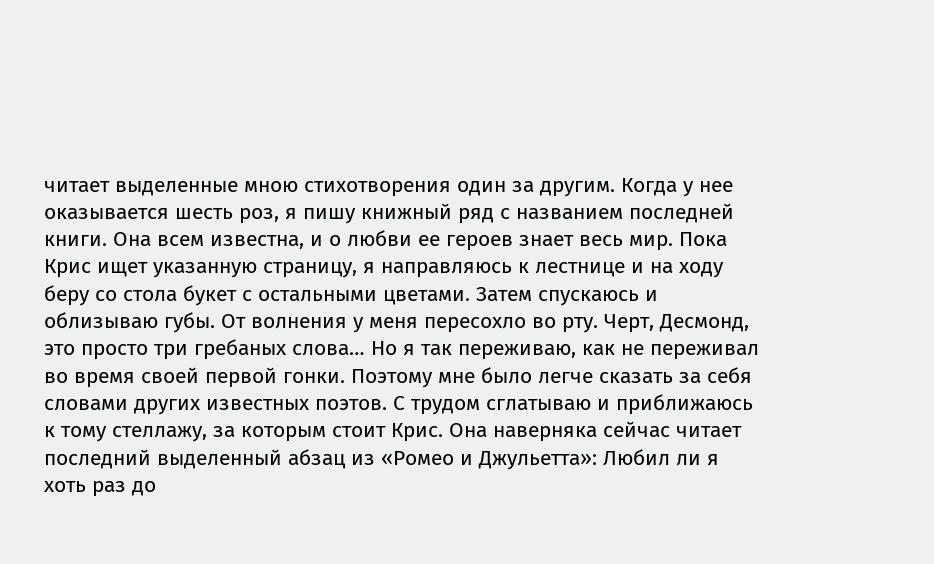читает выделенные мною стихотворения один за другим. Когда у нее оказывается шесть роз, я пишу книжный ряд с названием последней книги. Она всем известна, и о любви ее героев знает весь мир. Пока Крис ищет указанную страницу, я направляюсь к лестнице и на ходу беру со стола букет с остальными цветами. Затем спускаюсь и облизываю губы. От волнения у меня пересохло во рту. Черт, Десмонд, это просто три гребаных слова… Но я так переживаю, как не переживал во время своей первой гонки. Поэтому мне было легче сказать за себя словами других известных поэтов. С трудом сглатываю и приближаюсь к тому стеллажу, за которым стоит Крис. Она наверняка сейчас читает последний выделенный абзац из «Ромео и Джульетта»: Любил ли я хоть раз до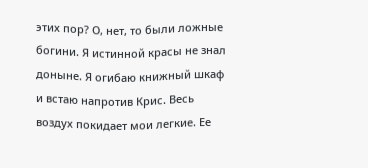этих пор? О, нет, то были ложные богини. Я истинной красы не знал доныне. Я огибаю книжный шкаф и встаю напротив Крис. Весь воздух покидает мои легкие. Ее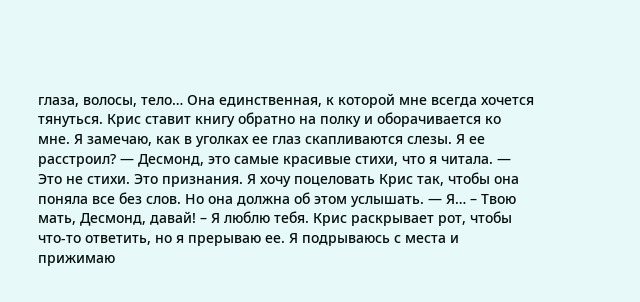глаза, волосы, тело… Она единственная, к которой мне всегда хочется тянуться. Крис ставит книгу обратно на полку и оборачивается ко мне. Я замечаю, как в уголках ее глаз скапливаются слезы. Я ее расстроил? — Десмонд, это самые красивые стихи, что я читала. — Это не стихи. Это признания. Я хочу поцеловать Крис так, чтобы она поняла все без слов. Но она должна об этом услышать. — Я… – Твою мать, Десмонд, давай! – Я люблю тебя. Крис раскрывает рот, чтобы что-то ответить, но я прерываю ее. Я подрываюсь с места и прижимаю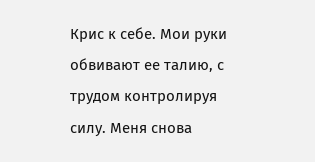Крис к себе. Мои руки обвивают ее талию, с трудом контролируя силу. Меня снова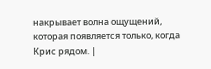накрывает волна ощущений, которая появляется только, когда Крис рядом. |